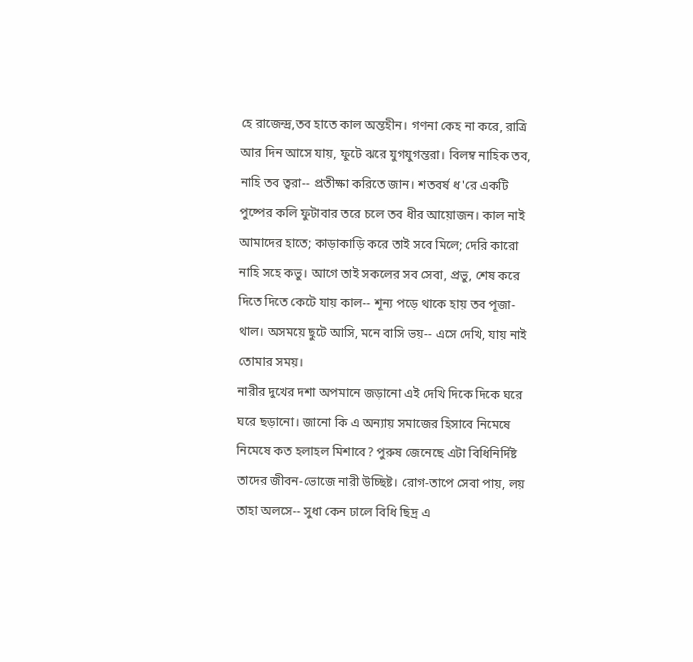হে রাজেন্দ্র,তব হাতে কাল অন্তহীন। গণনা কেহ না করে, রাত্রি আর দিন আসে যায়, ফুটে ঝরে যুগযুগন্তরা। বিলম্ব নাহিক তব, নাহি তব ত্বরা-- প্রতীক্ষা করিতে জান। শতবর্ষ ধ'রে একটি পুষ্পের কলি ফুটাবার তরে চলে তব ধীর আয়োজন। কাল নাই আমাদের হাতে; কাড়াকাড়ি করে তাই সবে মিলে; দেরি কারো নাহি সহে কভু। আগে তাই সকলের সব সেবা, প্রভু, শেষ করে দিতে দিতে কেটে যায় কাল-- শূন্য পড়ে থাকে হায় তব পূজা-থাল। অসময়ে ছুটে আসি, মনে বাসি ভয়-- এসে দেখি, যায় নাই তোমার সময়।
নারীর দুখের দশা অপমানে জড়ানো এই দেখি দিকে দিকে ঘরে ঘরে ছড়ানো। জানো কি এ অন্যায় সমাজের হিসাবে নিমেষে নিমেষে কত হলাহল মিশাবে? পুরুষ জেনেছে এটা বিধিনির্দিষ্ট তাদের জীবন-ভোজে নারী উচ্ছিষ্ট। রোগ-তাপে সেবা পায়, লয় তাহা অলসে-- সুধা কেন ঢালে বিধি ছিদ্র এ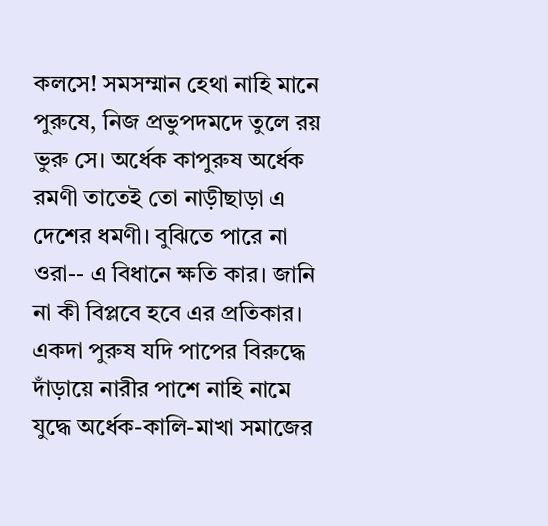কলসে! সমসম্মান হেথা নাহি মানে পুরুষে, নিজ প্রভুপদমদে তুলে রয় ভুরু সে। অর্ধেক কাপুরুষ অর্ধেক রমণী তাতেই তো নাড়ীছাড়া এ দেশের ধমণী। বুঝিতে পারে না ওরা-- এ বিধানে ক্ষতি কার। জানি না কী বিপ্লবে হবে এর প্রতিকার। একদা পুরুষ যদি পাপের বিরুদ্ধে দাঁড়ায়ে নারীর পাশে নাহি নামে যুদ্ধে অর্ধেক-কালি-মাখা সমাজের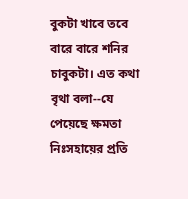বুকটা খাবে তবে বারে বারে শনির চাবুকটা। এত কথা বৃথা বলা--যে পেয়েছে ক্ষমতা নিঃসহায়ের প্রতি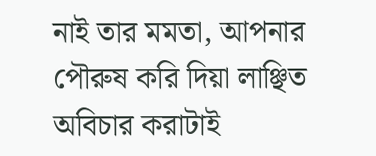নাই তার মমতা, আপনার পৌরুষ করি দিয়া লাঞ্ছিত অবিচার করাটাই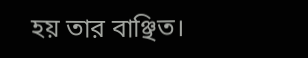হয় তার বাঞ্ছিত।